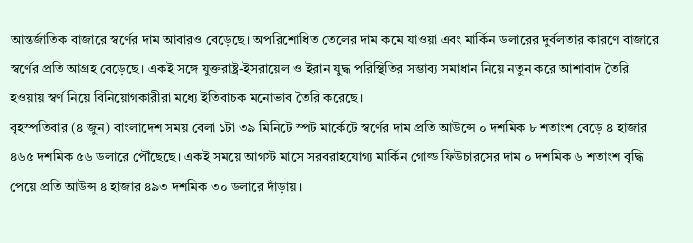আন্তর্জাতিক বাজারে স্বর্ণের দাম আবারও বেড়েছে। অপরিশোধিত তেলের দাম কমে যাওয়া এবং মার্কিন ডলারের দুর্বলতার কারণে বাজারে স্বর্ণের প্রতি আগ্রহ বেড়েছে। একই সঙ্গে যুক্তরাষ্ট্র-ইসরায়েল ও ইরান যুদ্ধ পরিস্থিতির সম্ভাব্য সমাধান নিয়ে নতুন করে আশাবাদ তৈরি হওয়ায় স্বর্ণ নিয়ে বিনিয়োগকারীরা মধ্যে ইতিবাচক মনোভাব তৈরি করেছে।
বৃহস্পতিবার (৪ জুন) বাংলাদেশ সময় বেলা ১টা ৩৯ মিনিটে স্পট মার্কেটে স্বর্ণের দাম প্রতি আউন্সে ০ দশমিক ৮ শতাংশ বেড়ে ৪ হাজার ৪৬৫ দশমিক ৫৬ ডলারে পৌঁছেছে। একই সময়ে আগস্ট মাসে সরবরাহযোগ্য মার্কিন গোল্ড ফিউচারসের দাম ০ দশমিক ৬ শতাংশ বৃদ্ধি পেয়ে প্রতি আউন্স ৪ হাজার ৪৯৩ দশমিক ৩০ ডলারে দাঁড়ায়।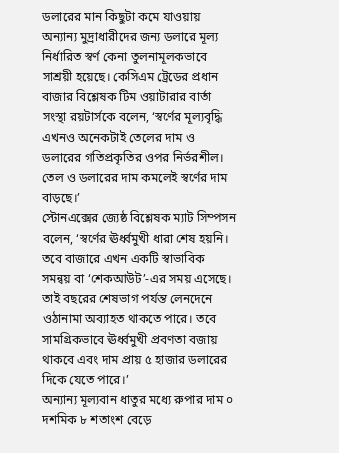ডলারের মান কিছুটা কমে যাওয়ায় অন্যান্য মুদ্রাধারীদের জন্য ডলারে মূল্য নির্ধারিত স্বর্ণ কেনা তুলনামূলকভাবে সাশ্রয়ী হয়েছে। কেসিএম ট্রেডের প্রধান বাজার বিশ্লেষক টিম ওয়াটারার বার্তা সংস্থা রয়টার্সকে বলেন, ‘স্বর্ণের মূল্যবৃদ্ধি এখনও অনেকটাই তেলের দাম ও ডলারের গতিপ্রকৃতির ওপর নির্ভরশীল। তেল ও ডলারের দাম কমলেই স্বর্ণের দাম বাড়ছে।’
স্টোনএক্সের জ্যেষ্ঠ বিশ্লেষক ম্যাট সিম্পসন বলেন, ‘স্বর্ণের ঊর্ধ্বমুখী ধারা শেষ হয়নি। তবে বাজারে এখন একটি স্বাভাবিক সমন্বয় বা ‘শেকআউট’-এর সময় এসেছে। তাই বছরের শেষভাগ পর্যন্ত লেনদেনে ওঠানামা অব্যাহত থাকতে পারে। তবে সামগ্রিকভাবে ঊর্ধ্বমুখী প্রবণতা বজায় থাকবে এবং দাম প্রায় ৫ হাজার ডলারের দিকে যেতে পারে।’
অন্যান্য মূল্যবান ধাতুর মধ্যে রুপার দাম ০ দশমিক ৮ শতাংশ বেড়ে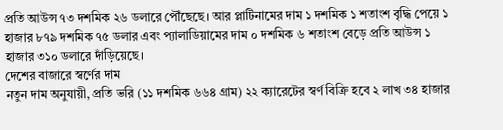প্রতি আউন্স ৭৩ দশমিক ২৬ ডলারে পৌঁছেছে। আর প্লাটিনামের দাম ১ দশমিক ১ শতাংশ বৃদ্ধি পেয়ে ১ হাজার ৮৭৯ দশমিক ৭৫ ডলার এবং প্যালাডিয়ামের দাম ০ দশমিক ৬ শতাংশ বেড়ে প্রতি আউন্স ১ হাজার ৩১০ ডলারে দাঁড়িয়েছে।
দেশের বাজারে স্বর্ণের দাম
নতুন দাম অনুযায়ী, প্রতি ভরি (১১ দশমিক ৬৬৪ গ্রাম) ২২ ক্যারেটের স্বর্ণ বিক্রি হবে ২ লাখ ৩৪ হাজার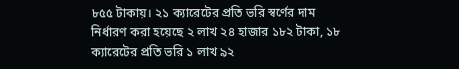৮৫৫ টাকায়। ২১ ক্যারেটের প্রতি ভরি স্বর্ণের দাম নির্ধারণ করা হয়েছে ২ লাখ ২৪ হাজার ১৮২ টাকা, ১৮ ক্যারেটের প্রতি ভরি ১ লাখ ৯২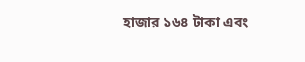হাজার ১৬৪ টাকা এবং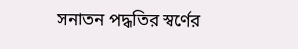সনাতন পদ্ধতির স্বর্ণের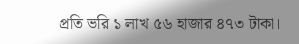প্রতি ভরি ১ লাখ ৫৬ হাজার ৪৭৩ টাকা।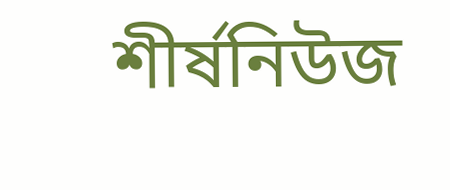শীর্ষনিউজ